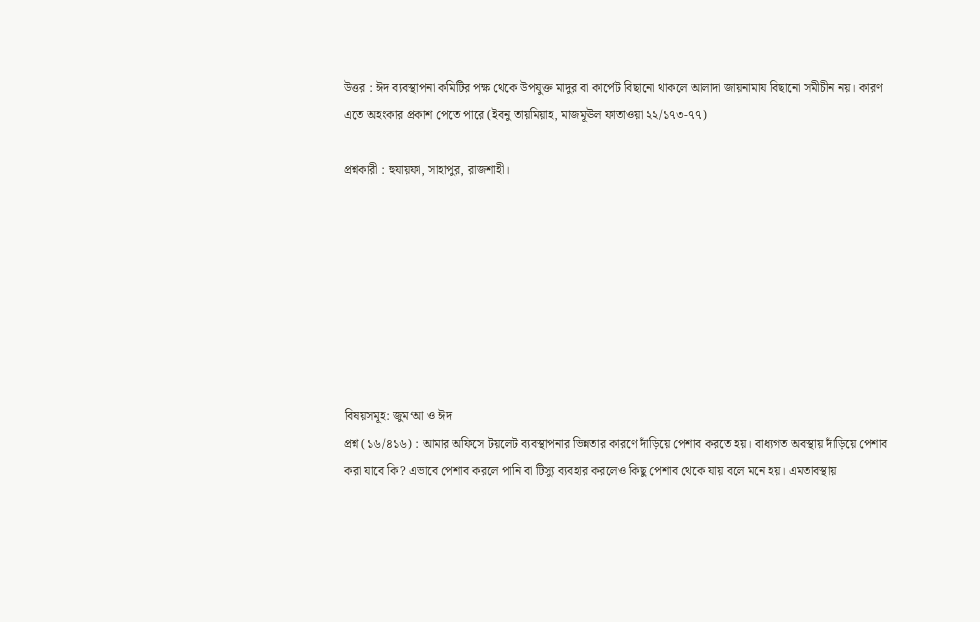উত্তর : ঈদ ব্যবস্থাপনা কমিটির পক্ষ থেকে উপযুক্ত মাদুর বা কার্পেট বিছানো থাকলে আলাদা জায়নামায বিছানো সমীচীন নয়। কারণ এতে অহংকার প্রকাশ পেতে পারে (ইবনু তায়মিয়াহ, মাজমূঊল ফাতাওয়া ২২/১৭৩-৭৭)

প্রশ্নকারী : হুযায়ফা, সাহাপুর, রাজশাহী।








বিষয়সমূহ: জুম‘আ ও ঈদ
প্রশ্ন (১৬/৪১৬) : আমার অফিসে টয়লেট ব্যবস্থাপনার ভিন্নতার কারণে দাঁড়িয়ে পেশাব করতে হয়। বাধ্যগত অবস্থায় দাঁড়িয়ে পেশাব করা যাবে কি? এভাবে পেশাব করলে পানি বা টিস্যু ব্যবহার করলেও কিছু পেশাব থেকে যায় বলে মনে হয়। এমতাবস্থায়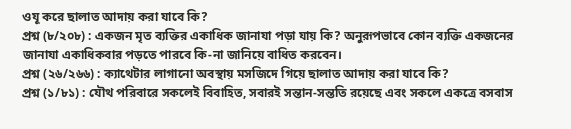ওযূ করে ছালাত আদায় করা যাবে কি?
প্রশ্ন (৮/২০৮) : একজন মৃত ব্যক্তির একাধিক জানাযা পড়া যায় কি? অনুরূপভাবে কোন ব্যক্তি একজনের জানাযা একাধিকবার পড়তে পারবে কি-না জানিয়ে বাধিত করবেন।
প্রশ্ন (২৬/২৬৬) : ক্যাথেটার লাগানো অবস্থায় মসজিদে গিয়ে ছালাত আদায় করা যাবে কি?
প্রশ্ন (১/৮১) : যৌথ পরিবারে সকলেই বিবাহিত, সবারই সন্তান-সন্ততি রয়েছে এবং সকলে একত্রে বসবাস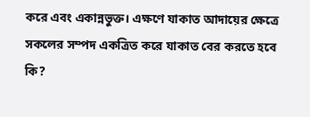করে এবং একান্নভুক্ত। এক্ষণে যাকাত আদায়ের ক্ষেত্রে সকলের সম্পদ একত্রিত করে যাকাত বের করতে হবে কি?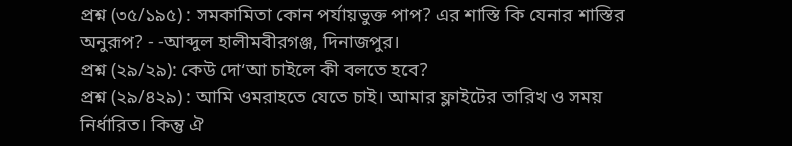প্রশ্ন (৩৫/১৯৫) : সমকামিতা কোন পর্যায়ভুক্ত পাপ? এর শাস্তি কি যেনার শাস্তির অনুরূপ? - -আব্দুল হালীমবীরগঞ্জ, দিনাজপুর।
প্রশ্ন (২৯/২৯): কেউ দো‘আ চাইলে কী বলতে হবে?
প্রশ্ন (২৯/৪২৯) : আমি ওমরাহতে যেতে চাই। আমার ফ্লাইটের তারিখ ও সময় নির্ধারিত। কিন্তু ঐ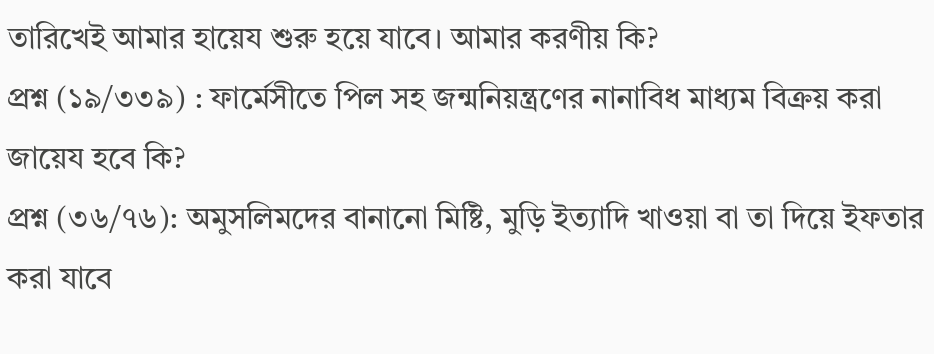তারিখেই আমার হায়েয শুরু হয়ে যাবে। আমার করণীয় কি?
প্রশ্ন (১৯/৩৩৯) : ফার্মেসীতে পিল সহ জন্মনিয়ন্ত্রণের নানাবিধ মাধ্যম বিক্রয় করা জায়েয হবে কি?
প্রশ্ন (৩৬/৭৬): অমুসলিমদের বানানো মিষ্টি, মুড়ি ইত্যাদি খাওয়া বা তা দিয়ে ইফতার করা যাবে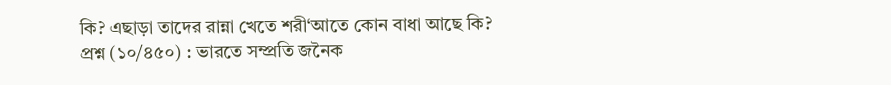কি? এছাড়া তাদের রান্না খেতে শরী‘আতে কোন বাধা আছে কি?
প্রশ্ন (১০/৪৫০) : ভারতে সম্প্রতি জনৈক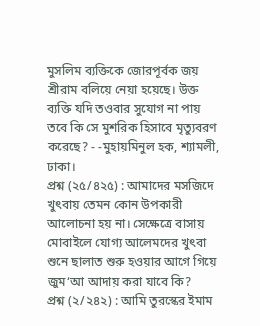মুসলিম ব্যক্তিকে জোরপূর্বক জয় শ্রীরাম বলিয়ে নেয়া হয়েছে। উক্ত ব্যক্তি যদি তওবার সুযোগ না পায় তবে কি সে মুশরিক হিসাবে মৃত্যুবরণ করেছে? - -মুহায়মিনুল হক, শ্যামলী, ঢাকা।
প্রশ্ন (২৫/৪২৫) : আমাদের মসজিদে খুৎবায় তেমন কোন উপকারী আলোচনা হয় না। সেক্ষেত্রে বাসায় মোবাইলে যোগ্য আলেমদের খুৎবা শুনে ছালাত শুরু হওয়ার আগে গিয়ে জুম‘আ আদায় করা যাবে কি?
প্রশ্ন (২/২৪২) : আমি তুরস্কের ইমাম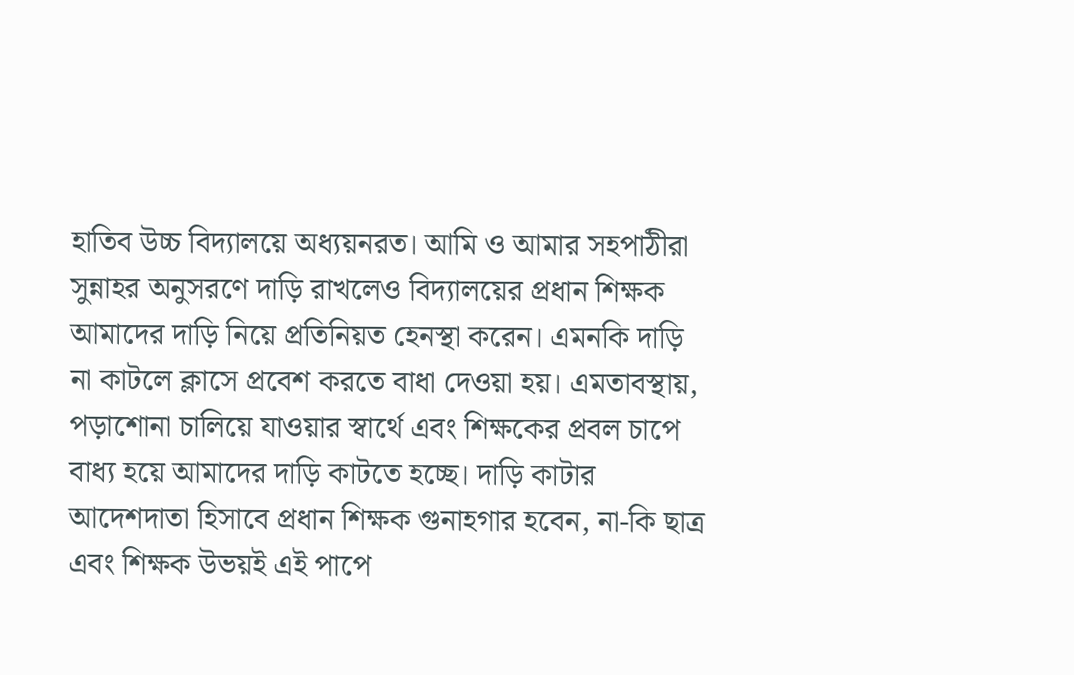হাতিব উচ্চ বিদ্যালয়ে অধ্যয়নরত। আমি ও আমার সহপাঠীরা সুন্নাহর অনুসরণে দাড়ি রাখলেও বিদ্যালয়ের প্রধান শিক্ষক আমাদের দাড়ি নিয়ে প্রতিনিয়ত হেনস্থা করেন। এমনকি দাড়ি না কাটলে ক্লাসে প্রবেশ করতে বাধা দেওয়া হয়। এমতাবস্থায়, পড়াশোনা চালিয়ে যাওয়ার স্বার্থে এবং শিক্ষকের প্রবল চাপে বাধ্য হয়ে আমাদের দাড়ি কাটতে হচ্ছে। দাড়ি কাটার আদেশদাতা হিসাবে প্রধান শিক্ষক গুনাহগার হবেন, না-কি ছাত্র এবং শিক্ষক উভয়ই এই পাপে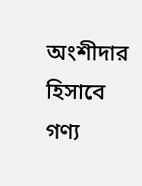অংশীদার হিসাবে গণ্য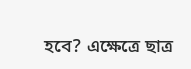হবে? এক্ষেত্রে ছাত্র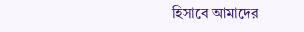হিসাবে আমাদের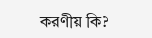করণীয় কি?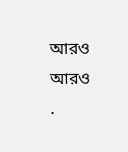আরও
আরও
.